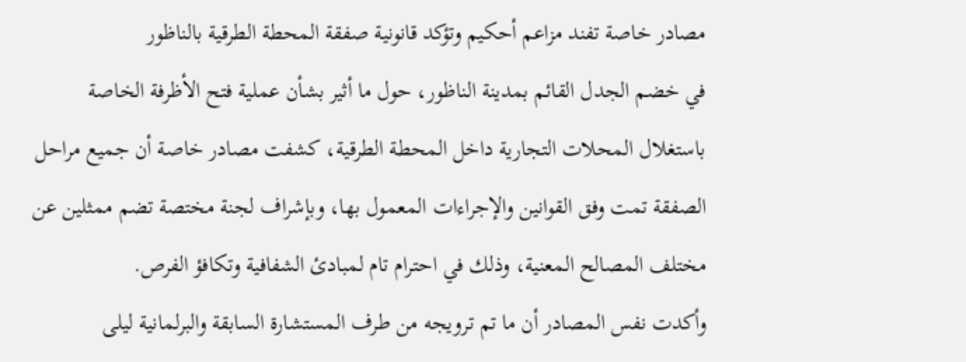مصادر خاصة تفند مزاعم أحكيم وتؤكد قانونية صفقة المحطة الطرقية بالناظور
في خضم الجدل القائم بمدينة الناظور، حول ما أثير بشأن عملية فتح الأظرفة الخاصة باستغلال المحلات التجارية داخل المحطة الطرقية، كشفت مصادر خاصة أن جميع مراحل الصفقة تمت وفق القوانين والإجراءات المعمول بها، وبإشراف لجنة مختصة تضم ممثلين عن مختلف المصالح المعنية، وذلك في احترام تام لمبادئ الشفافية وتكافؤ الفرص.
وأكدت نفس المصادر أن ما تم ترويجه من طرف المستشارة السابقة والبرلمانية ليلى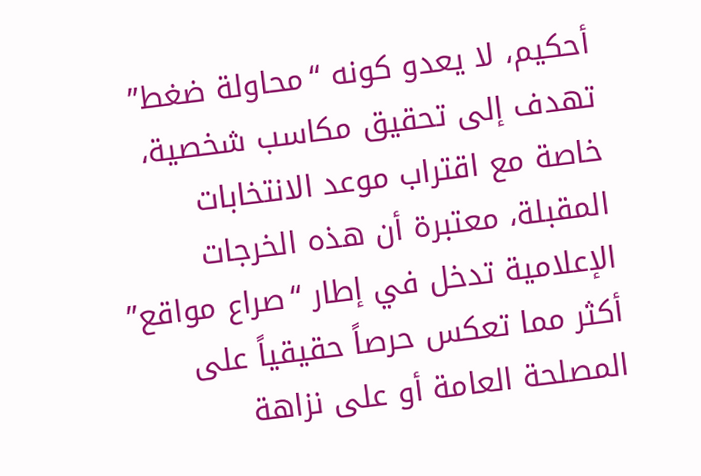أحكيم، لا يعدو كونه “محاولة ضغط” تهدف إلى تحقيق مكاسب شخصية، خاصة مع اقتراب موعد الانتخابات المقبلة، معتبرة أن هذه الخرجات الإعلامية تدخل في إطار “صراع مواقع” أكثر مما تعكس حرصاً حقيقياً على المصلحة العامة أو على نزاهة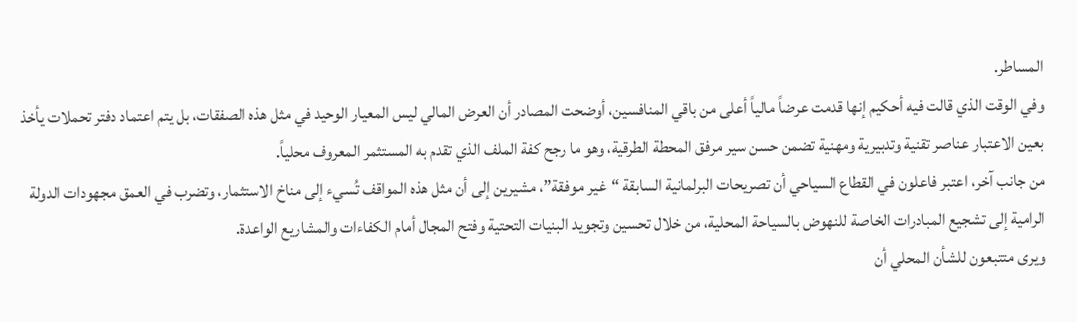المساطر.
وفي الوقت الذي قالت فيه أحكيم إنها قدمت عرضاً مالياً أعلى من باقي المنافسين، أوضحت المصادر أن العرض المالي ليس المعيار الوحيد في مثل هذه الصفقات، بل يتم اعتماد دفتر تحملات يأخذ بعين الاعتبار عناصر تقنية وتدبيرية ومهنية تضمن حسن سير مرفق المحطة الطرقية، وهو ما رجح كفة الملف الذي تقدم به المستثمر المعروف محلياً.
من جانب آخر، اعتبر فاعلون في القطاع السياحي أن تصريحات البرلمانية السابقة “غير موفقة”، مشيرين إلى أن مثل هذه المواقف تُسيء إلى مناخ الاستثمار، وتضرب في العمق مجهودات الدولة الرامية إلى تشجيع المبادرات الخاصة للنهوض بالسياحة المحلية، من خلال تحسين وتجويد البنيات التحتية وفتح المجال أمام الكفاءات والمشاريع الواعدة.
ويرى متتبعون للشأن المحلي أن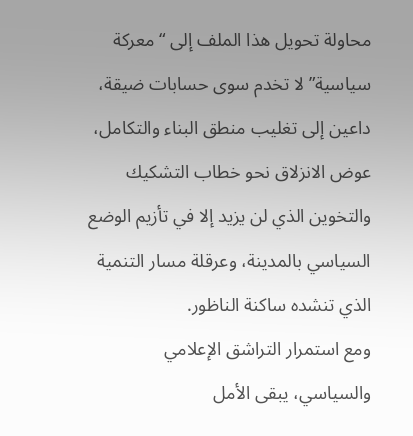محاولة تحويل هذا الملف إلى “معركة سياسية” لا تخدم سوى حسابات ضيقة، داعين إلى تغليب منطق البناء والتكامل، عوض الانزلاق نحو خطاب التشكيك والتخوين الذي لن يزيد إلا في تأزيم الوضع السياسي بالمدينة، وعرقلة مسار التنمية الذي تنشده ساكنة الناظور.
ومع استمرار التراشق الإعلامي والسياسي، يبقى الأمل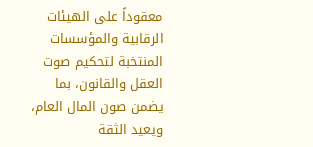معقوداً على الهيئات الرقابية والمؤسسات المنتخبة لتحكيم صوت العقل والقانون، بما يضمن صون المال العام، ويعيد الثقة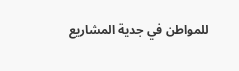للمواطن في جدية المشاريع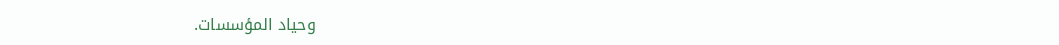وحياد المؤسسات.